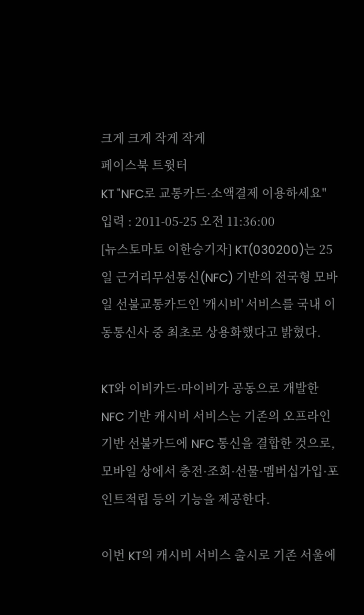크게 크게 작게 작게
페이스북 트윗터
KT "NFC로 교통카드·소액결제 이용하세요"
입력 : 2011-05-25 오전 11:36:00
[뉴스토마토 이한승기자] KT(030200)는 25일 근거리무선통신(NFC) 기반의 전국형 모바일 선불교통카드인 '캐시비' 서비스를 국내 이동통신사 중 최초로 상용화했다고 밝혔다.

KT와 이비카드·마이비가 공동으로 개발한 NFC 기반 캐시비 서비스는 기존의 오프라인 기반 선불카드에 NFC 통신을 결합한 것으로, 모바일 상에서 충전·조회·선물·멤버십가입·포인트적립 등의 기능을 제공한다.

이번 KT의 캐시비 서비스 출시로 기존 서울에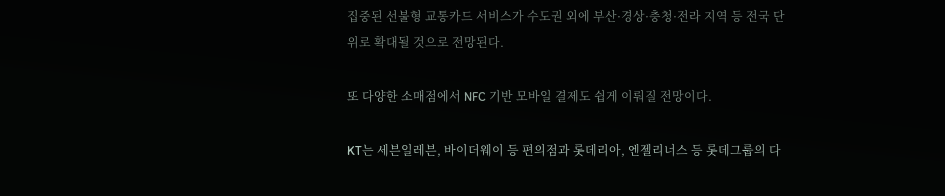집중된 선불형 교통카드 서비스가 수도권 외에 부산·경상·충청·전라 지역 등 전국 단위로 확대될 것으로 전망된다.

또 다양한 소매점에서 NFC 기반 모바일 결제도 쉽게 이뤄질 전망이다.

KT는 세븐일레븐, 바이더웨이 등 편의점과 롯데리아, 엔젤리너스 등 롯데그룹의 다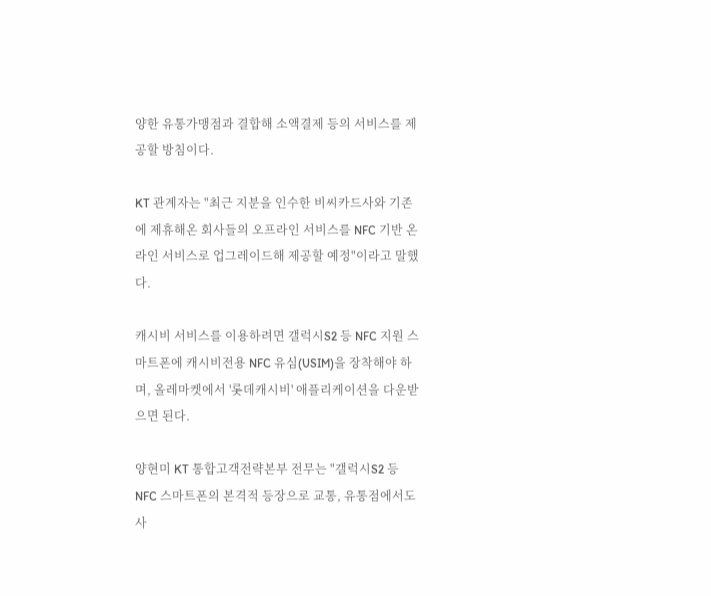양한 유통가맹점과 결합해 소액결제 등의 서비스를 제공할 방침이다.

KT 관계자는 "최근 지분을 인수한 비씨카드사와 기존에 제휴해온 회사들의 오프라인 서비스를 NFC 기반 온라인 서비스로 업그레이드해 제공할 예정"이라고 말했다.

캐시비 서비스를 이용하려면 갤럭시S2 등 NFC 지원 스마트폰에 캐시비전용 NFC 유심(USIM)을 장착해야 하며, 올레마켓에서 '롯데캐시비' 애플리케이션을 다운받으면 된다.

양현미 KT 통합고객전략본부 전무는 "갤럭시S2 등 NFC 스마트폰의 본격적 등장으로 교통, 유통점에서도 사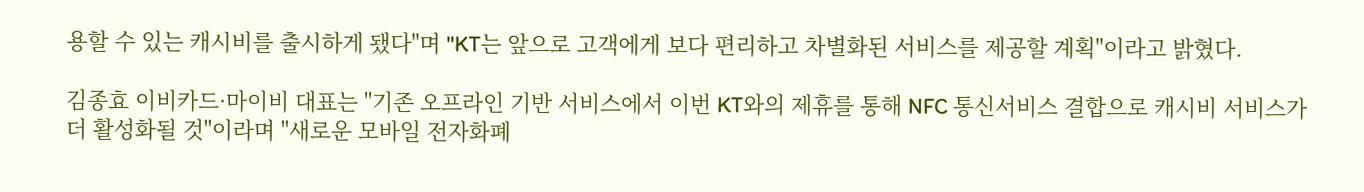용할 수 있는 캐시비를 출시하게 됐다"며 "KT는 앞으로 고객에게 보다 편리하고 차별화된 서비스를 제공할 계획"이라고 밝혔다.

김종효 이비카드·마이비 대표는 "기존 오프라인 기반 서비스에서 이번 KT와의 제휴를 통해 NFC 통신서비스 결합으로 캐시비 서비스가 더 활성화될 것"이라며 "새로운 모바일 전자화폐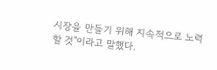시장을 만들기 위해 지속적으로 노력할 것"이라고 말했다.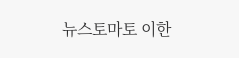뉴스토마토 이한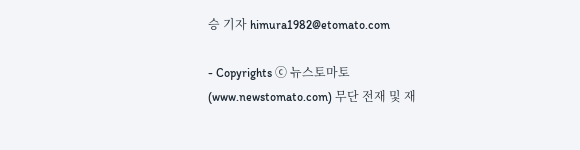승 기자 himura1982@etomato.com

- Copyrights ⓒ 뉴스토마토 (www.newstomato.com) 무단 전재 및 재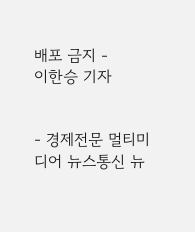배포 금지 -
이한승 기자


- 경제전문 멀티미디어 뉴스통신 뉴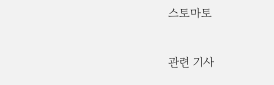스토마토

관련 기사